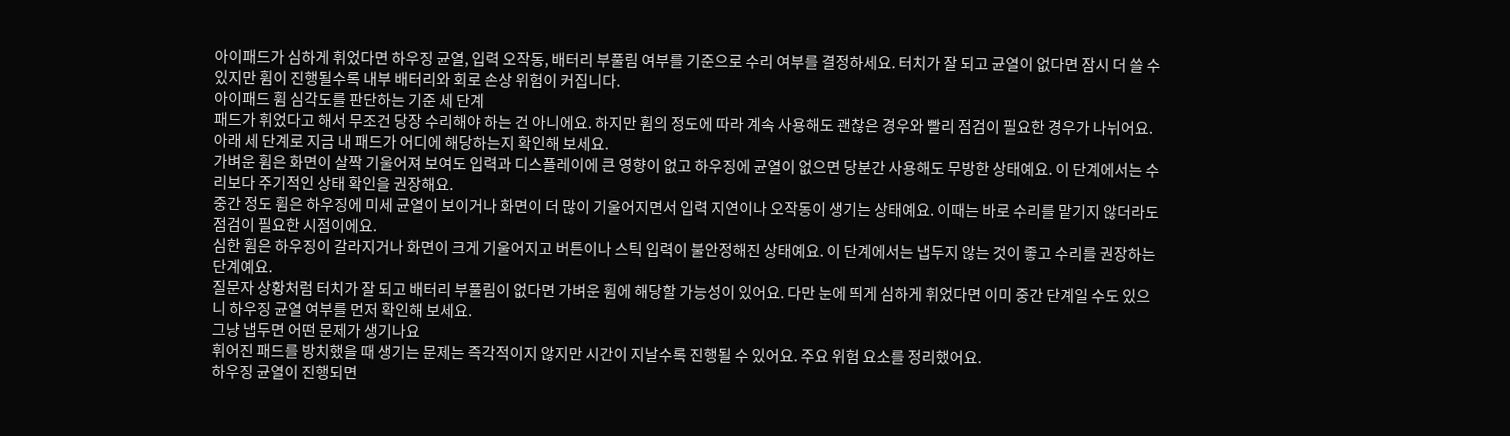아이패드가 심하게 휘었다면 하우징 균열, 입력 오작동, 배터리 부풀림 여부를 기준으로 수리 여부를 결정하세요. 터치가 잘 되고 균열이 없다면 잠시 더 쓸 수 있지만 휨이 진행될수록 내부 배터리와 회로 손상 위험이 커집니다.
아이패드 휨 심각도를 판단하는 기준 세 단계
패드가 휘었다고 해서 무조건 당장 수리해야 하는 건 아니에요. 하지만 휨의 정도에 따라 계속 사용해도 괜찮은 경우와 빨리 점검이 필요한 경우가 나뉘어요. 아래 세 단계로 지금 내 패드가 어디에 해당하는지 확인해 보세요.
가벼운 휨은 화면이 살짝 기울어져 보여도 입력과 디스플레이에 큰 영향이 없고 하우징에 균열이 없으면 당분간 사용해도 무방한 상태예요. 이 단계에서는 수리보다 주기적인 상태 확인을 권장해요.
중간 정도 휨은 하우징에 미세 균열이 보이거나 화면이 더 많이 기울어지면서 입력 지연이나 오작동이 생기는 상태예요. 이때는 바로 수리를 맡기지 않더라도 점검이 필요한 시점이에요.
심한 휨은 하우징이 갈라지거나 화면이 크게 기울어지고 버튼이나 스틱 입력이 불안정해진 상태예요. 이 단계에서는 냅두지 않는 것이 좋고 수리를 권장하는 단계예요.
질문자 상황처럼 터치가 잘 되고 배터리 부풀림이 없다면 가벼운 휨에 해당할 가능성이 있어요. 다만 눈에 띄게 심하게 휘었다면 이미 중간 단계일 수도 있으니 하우징 균열 여부를 먼저 확인해 보세요.
그냥 냅두면 어떤 문제가 생기나요
휘어진 패드를 방치했을 때 생기는 문제는 즉각적이지 않지만 시간이 지날수록 진행될 수 있어요. 주요 위험 요소를 정리했어요.
하우징 균열이 진행되면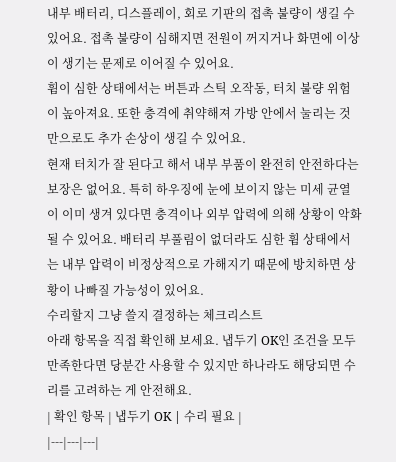내부 배터리, 디스플레이, 회로 기판의 접촉 불량이 생길 수 있어요. 접촉 불량이 심해지면 전원이 꺼지거나 화면에 이상이 생기는 문제로 이어질 수 있어요.
휨이 심한 상태에서는 버튼과 스틱 오작동, 터치 불량 위험이 높아져요. 또한 충격에 취약해져 가방 안에서 눌리는 것만으로도 추가 손상이 생길 수 있어요.
현재 터치가 잘 된다고 해서 내부 부품이 완전히 안전하다는 보장은 없어요. 특히 하우징에 눈에 보이지 않는 미세 균열이 이미 생겨 있다면 충격이나 외부 압력에 의해 상황이 악화될 수 있어요. 배터리 부풀림이 없더라도 심한 휨 상태에서는 내부 압력이 비정상적으로 가해지기 때문에 방치하면 상황이 나빠질 가능성이 있어요.
수리할지 그냥 쓸지 결정하는 체크리스트
아래 항목을 직접 확인해 보세요. 냅두기 OK인 조건을 모두 만족한다면 당분간 사용할 수 있지만 하나라도 해당되면 수리를 고려하는 게 안전해요.
| 확인 항목 | 냅두기 OK | 수리 필요 |
|---|---|---|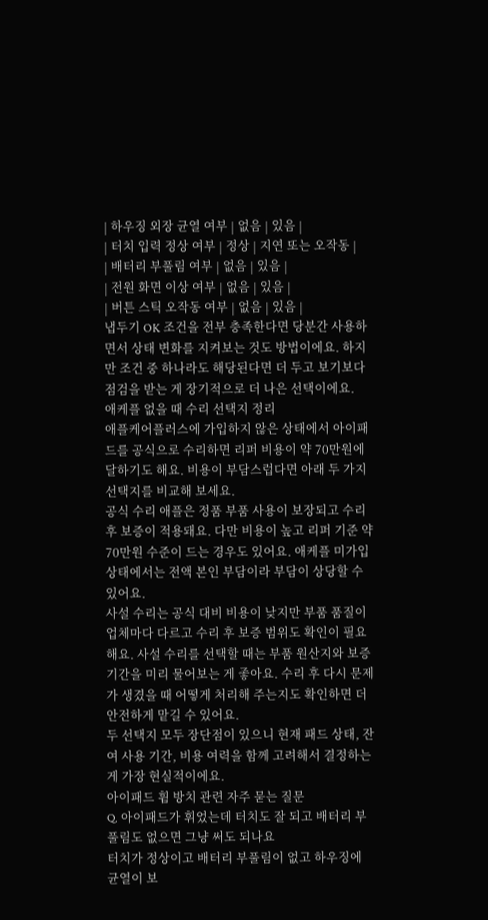| 하우징 외장 균열 여부 | 없음 | 있음 |
| 터치 입력 정상 여부 | 정상 | 지연 또는 오작동 |
| 배터리 부풀림 여부 | 없음 | 있음 |
| 전원 화면 이상 여부 | 없음 | 있음 |
| 버튼 스틱 오작동 여부 | 없음 | 있음 |
냅두기 OK 조건을 전부 충족한다면 당분간 사용하면서 상태 변화를 지켜보는 것도 방법이에요. 하지만 조건 중 하나라도 해당된다면 더 두고 보기보다 점검을 받는 게 장기적으로 더 나은 선택이에요.
애케플 없을 때 수리 선택지 정리
애플케어플러스에 가입하지 않은 상태에서 아이패드를 공식으로 수리하면 리퍼 비용이 약 70만원에 달하기도 해요. 비용이 부담스럽다면 아래 두 가지 선택지를 비교해 보세요.
공식 수리 애플은 정품 부품 사용이 보장되고 수리 후 보증이 적용돼요. 다만 비용이 높고 리퍼 기준 약 70만원 수준이 드는 경우도 있어요. 애케플 미가입 상태에서는 전액 본인 부담이라 부담이 상당할 수 있어요.
사설 수리는 공식 대비 비용이 낮지만 부품 품질이 업체마다 다르고 수리 후 보증 범위도 확인이 필요해요. 사설 수리를 선택할 때는 부품 원산지와 보증 기간을 미리 물어보는 게 좋아요. 수리 후 다시 문제가 생겼을 때 어떻게 처리해 주는지도 확인하면 더 안전하게 맡길 수 있어요.
두 선택지 모두 장단점이 있으니 현재 패드 상태, 잔여 사용 기간, 비용 여력을 함께 고려해서 결정하는 게 가장 현실적이에요.
아이패드 휨 방치 관련 자주 묻는 질문
Q. 아이패드가 휘었는데 터치도 잘 되고 배터리 부풀림도 없으면 그냥 써도 되나요
터치가 정상이고 배터리 부풀림이 없고 하우징에 균열이 보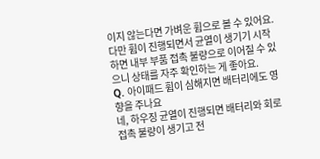이지 않는다면 가벼운 휨으로 볼 수 있어요. 다만 휨이 진행되면서 균열이 생기기 시작하면 내부 부품 접촉 불량으로 이어질 수 있으니 상태를 자주 확인하는 게 좋아요.
Q. 아이패드 휨이 심해지면 배터리에도 영향을 주나요
네, 하우징 균열이 진행되면 배터리와 회로 접촉 불량이 생기고 전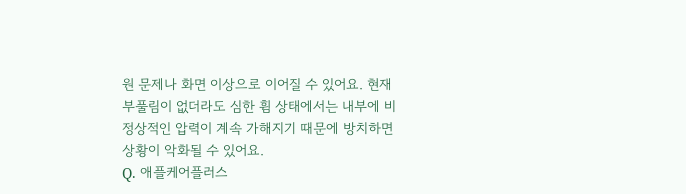원 문제나 화면 이상으로 이어질 수 있어요. 현재 부풀림이 없더라도 심한 휨 상태에서는 내부에 비정상적인 압력이 계속 가해지기 때문에 방치하면 상황이 악화될 수 있어요.
Q. 애플케어플러스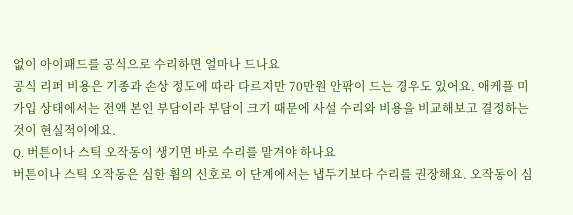없이 아이패드를 공식으로 수리하면 얼마나 드나요
공식 리퍼 비용은 기종과 손상 정도에 따라 다르지만 70만원 안팎이 드는 경우도 있어요. 애케플 미가입 상태에서는 전액 본인 부담이라 부담이 크기 때문에 사설 수리와 비용을 비교해보고 결정하는 것이 현실적이에요.
Q. 버튼이나 스틱 오작동이 생기면 바로 수리를 맡겨야 하나요
버튼이나 스틱 오작동은 심한 휨의 신호로 이 단계에서는 냅두기보다 수리를 권장해요. 오작동이 심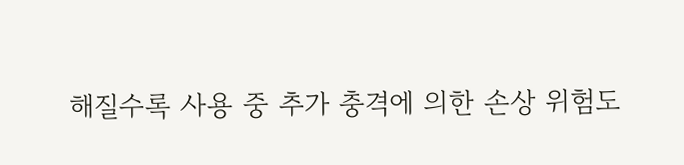해질수록 사용 중 추가 충격에 의한 손상 위험도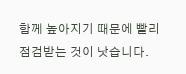함께 높아지기 때문에 빨리 점검받는 것이 낫습니다.